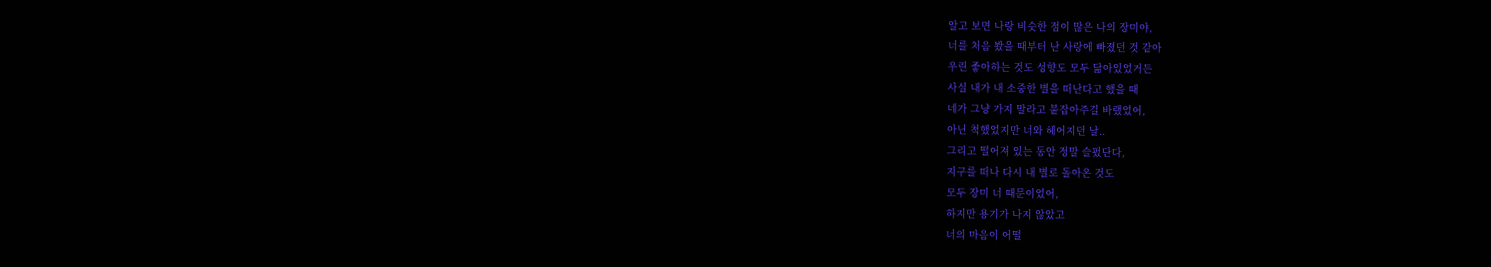알고 보면 나랑 비슷한 점이 많은 나의 장미야,
너를 처음 봤을 때부터 난 사랑에 빠졌던 것 같아
우린 좋아하는 것도 성향도 모두 닮아있었거든
사실 내가 내 소중한 별을 떠난다고 했을 때
네가 그냥 가지 말라고 붙잡아주길 바랬었어,
아닌 척했었지만 너와 헤어지던 날..
그리고 떨어져 있는 동안 정말 슬펐단다,
지구를 떠나 다시 내 별로 돌아온 것도
모두 장미 너 때문이었어,
하지만 용기가 나지 않았고
너의 마음이 어떨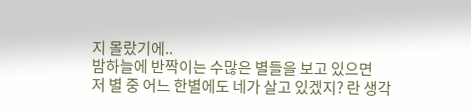지 몰랐기에..
밤하늘에 반짝이는 수많은 별들을 보고 있으면
저 별 중 어느 한별에도 네가 살고 있겠지? 란 생각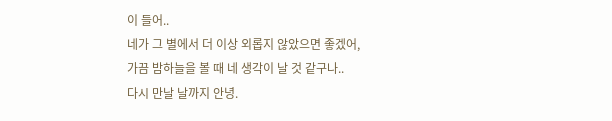이 들어..
네가 그 별에서 더 이상 외롭지 않았으면 좋겠어,
가끔 밤하늘을 볼 때 네 생각이 날 것 같구나..
다시 만날 날까지 안녕.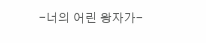-너의 어린 왕자가-